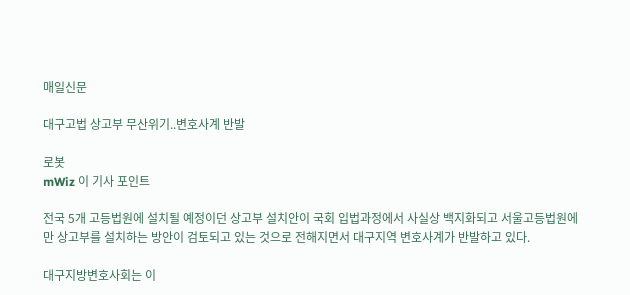매일신문

대구고법 상고부 무산위기..변호사계 반발

로봇
mWiz 이 기사 포인트

전국 5개 고등법원에 설치될 예정이던 상고부 설치안이 국회 입법과정에서 사실상 백지화되고 서울고등법원에만 상고부를 설치하는 방안이 검토되고 있는 것으로 전해지면서 대구지역 변호사계가 반발하고 있다.

대구지방변호사회는 이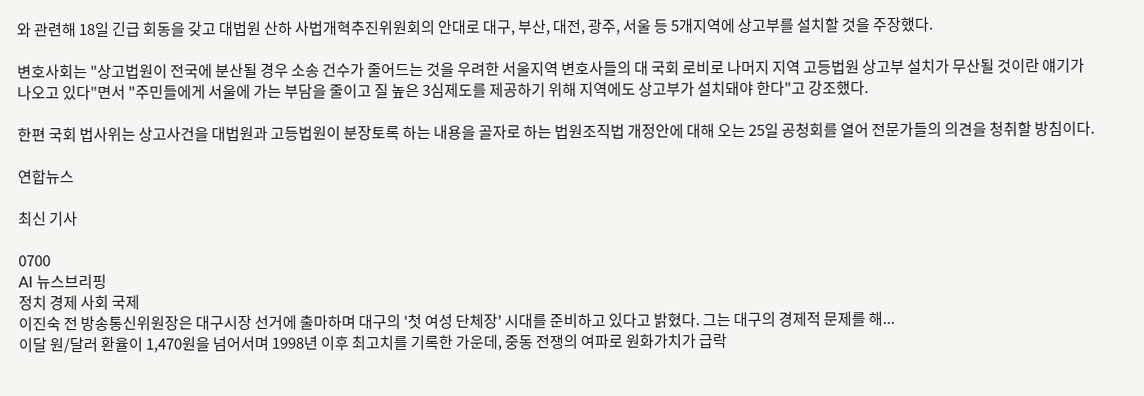와 관련해 18일 긴급 회동을 갖고 대법원 산하 사법개혁추진위원회의 안대로 대구, 부산, 대전, 광주, 서울 등 5개지역에 상고부를 설치할 것을 주장했다.

변호사회는 "상고법원이 전국에 분산될 경우 소송 건수가 줄어드는 것을 우려한 서울지역 변호사들의 대 국회 로비로 나머지 지역 고등법원 상고부 설치가 무산될 것이란 얘기가 나오고 있다"면서 "주민들에게 서울에 가는 부담을 줄이고 질 높은 3심제도를 제공하기 위해 지역에도 상고부가 설치돼야 한다"고 강조했다.

한편 국회 법사위는 상고사건을 대법원과 고등법원이 분장토록 하는 내용을 골자로 하는 법원조직법 개정안에 대해 오는 25일 공청회를 열어 전문가들의 의견을 청취할 방침이다.

연합뉴스

최신 기사

0700
AI 뉴스브리핑
정치 경제 사회 국제
이진숙 전 방송통신위원장은 대구시장 선거에 출마하며 대구의 '첫 여성 단체장' 시대를 준비하고 있다고 밝혔다. 그는 대구의 경제적 문제를 해...
이달 원/달러 환율이 1,470원을 넘어서며 1998년 이후 최고치를 기록한 가운데, 중동 전쟁의 여파로 원화가치가 급락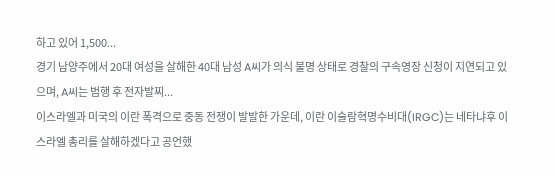하고 있어 1,500...
경기 남양주에서 20대 여성을 살해한 40대 남성 A씨가 의식 불명 상태로 경찰의 구속영장 신청이 지연되고 있으며, A씨는 범행 후 전자발찌...
이스라엘과 미국의 이란 폭격으로 중동 전쟁이 발발한 가운데, 이란 이슬람혁명수비대(IRGC)는 네타냐후 이스라엘 총리를 살해하겠다고 공언했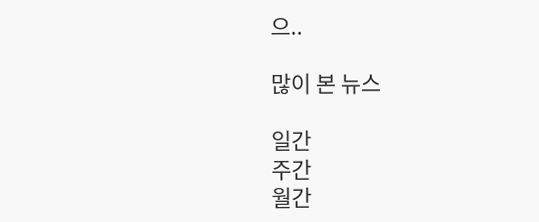으..

많이 본 뉴스

일간
주간
월간